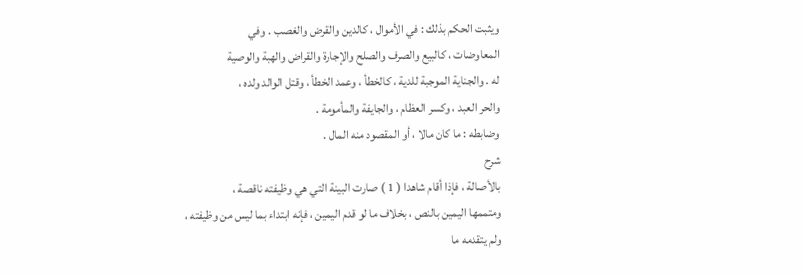ويثبت الحكم بذلك : في الأموال ، كالدين والقرض والغصب . وفي
المعاوضات ، كالبيع والصرف والصلح والإجارة والقراض والهبة والوصية
له . والجناية الموجبة للدية ، كالخطأ ، وعمد الخطأ ، وقتل الوالد ولده ،
والحر العبد ، وكسر العظام ، والجايفة والمأمومة .
وضابطه : ما كان مالا ، أو المقصود منه المال .
شرح
بالأصالة ، فإذا أقام شاهدا ( 1 ) صارت البينة التي هي وظيفته ناقصة ،
ومتممها اليمين بالنص ، بخلاف ما لو قدم اليمين ، فإنه ابتداء بما ليس من وظيفته ،
ولم يتقدمه ما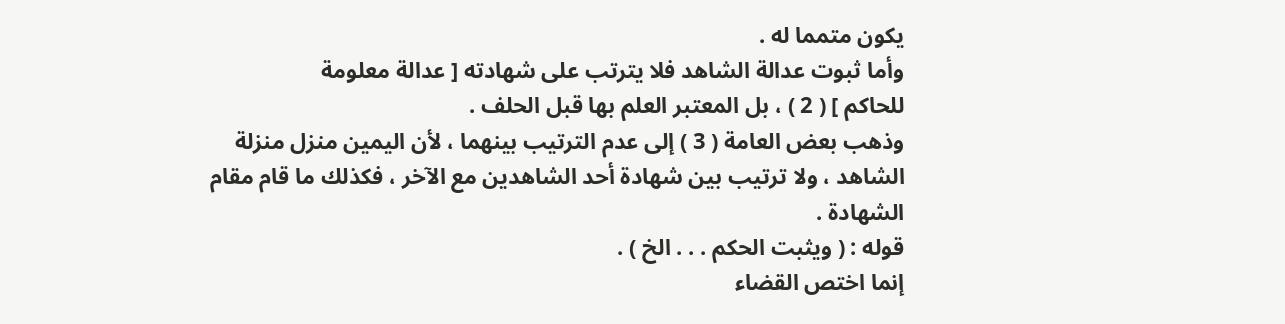يكون متمما له .
وأما ثبوت عدالة الشاهد فلا يترتب على شهادته [ عدالة معلومة
للحاكم ] ( 2 ) ، بل المعتبر العلم بها قبل الحلف .
وذهب بعض العامة ( 3 ) إلى عدم الترتيب بينهما ، لأن اليمين منزل منزلة
الشاهد ، ولا ترتيب بين شهادة أحد الشاهدين مع الآخر ، فكذلك ما قام مقام
الشهادة .
قوله : ( ويثبت الحكم . . . الخ ) .
إنما اختص القضاء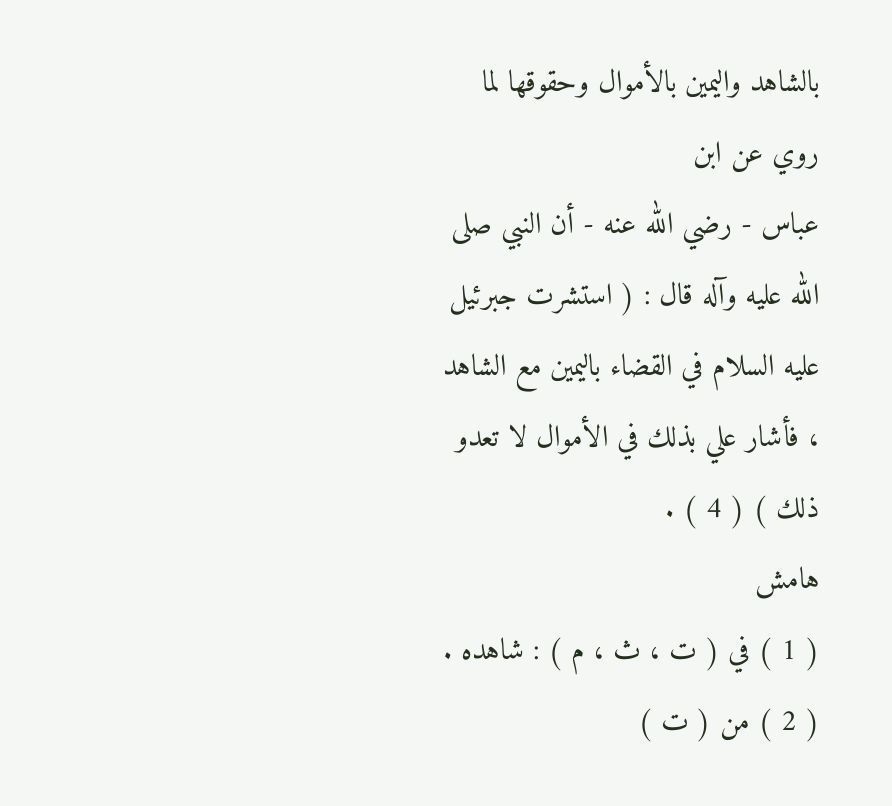بالشاهد واليمين بالأموال وحقوقها لما روي عن ابن
عباس - رضي الله عنه - أن النبي صلى الله عليه وآله قال : ( استشرت جبرئيل
عليه السلام في القضاء باليمين مع الشاهد ، فأشار علي بذلك في الأموال لا تعدو
ذلك ) ( 4 ) .
هامش
( 1 ) في ( ت ، ث ، م ) : شاهده .
( 2 ) من ( ت )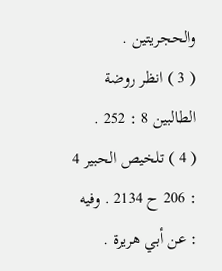والحجريتين .
( 3 ) انظر روضة الطالبين 8 : 252 .
( 4 ) تلخيص الحبير 4 : 206 ح 2134 . وفيه : عن أبي هريرة .